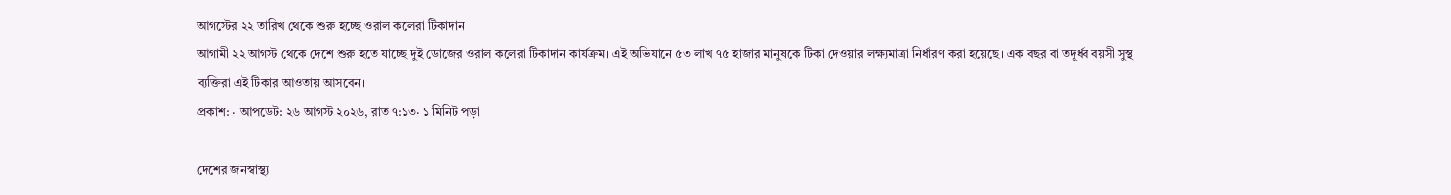আগস্টের ২২ তারিখ থেকে শুরু হচ্ছে ওরাল কলেরা টিকাদান
আগামী ২২ আগস্ট থেকে দেশে শুরু হতে যাচ্ছে দুই ডোজের ওরাল কলেরা টিকাদান কার্যক্রম। এই অভিযানে ৫৩ লাখ ৭৫ হাজার মানুষকে টিকা দেওয়ার লক্ষ্যমাত্রা নির্ধারণ করা হয়েছে। এক বছর বা তদূর্ধ্ব বয়সী সুস্থ ব্যক্তিরা এই টিকার আওতায় আসবেন।
প্রকাশ: · আপডেট: ২৬ আগস্ট ২০২৬, রাত ৭:১৩· ১ মিনিট পড়া

দেশের জনস্বাস্থ্য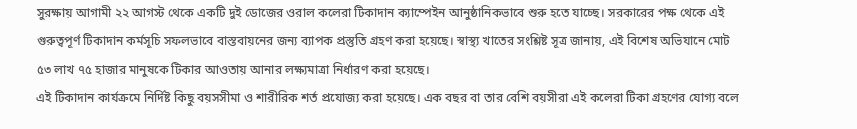সুরক্ষায় আগামী ২২ আগস্ট থেকে একটি দুই ডোজের ওরাল কলেরা টিকাদান ক্যাম্পেইন আনুষ্ঠানিকভাবে শুরু হতে যাচ্ছে। সরকারের পক্ষ থেকে এই গুরুত্বপূর্ণ টিকাদান কর্মসূচি সফলভাবে বাস্তবায়নের জন্য ব্যাপক প্রস্তুতি গ্রহণ করা হয়েছে। স্বাস্থ্য খাতের সংশ্লিষ্ট সূত্র জানায়, এই বিশেষ অভিযানে মোট ৫৩ লাখ ৭৫ হাজার মানুষকে টিকার আওতায় আনার লক্ষ্যমাত্রা নির্ধারণ করা হয়েছে।
এই টিকাদান কার্যক্রমে নির্দিষ্ট কিছু বয়সসীমা ও শারীরিক শর্ত প্রযোজ্য করা হয়েছে। এক বছর বা তার বেশি বয়সীরা এই কলেরা টিকা গ্রহণের যোগ্য বলে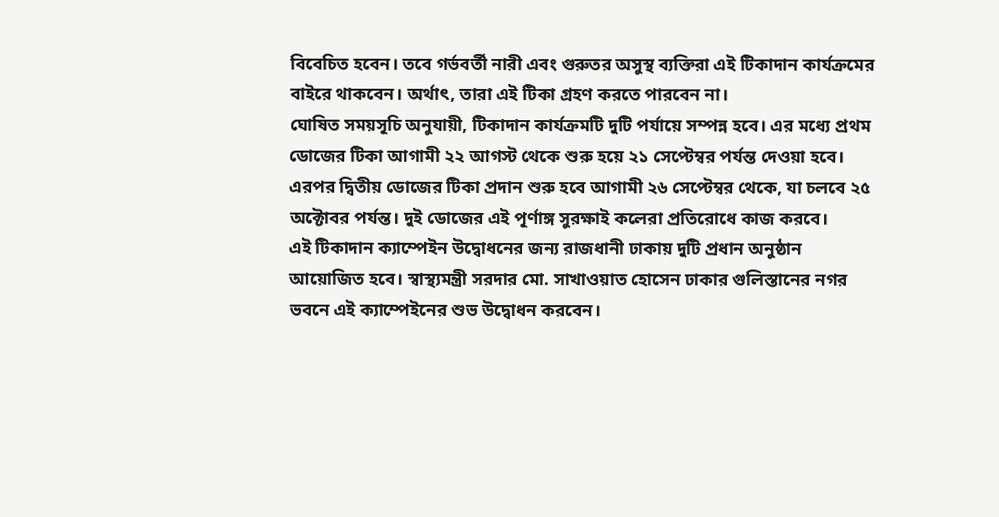বিবেচিত হবেন। তবে গর্ভবর্তী নারী এবং গুরুতর অসুস্থ ব্যক্তিরা এই টিকাদান কার্যক্রমের বাইরে থাকবেন। অর্থাৎ, তারা এই টিকা গ্রহণ করতে পারবেন না।
ঘোষিত সময়সূচি অনুযায়ী, টিকাদান কার্যক্রমটি দুটি পর্যায়ে সম্পন্ন হবে। এর মধ্যে প্রথম ডোজের টিকা আগামী ২২ আগস্ট থেকে শুরু হয়ে ২১ সেপ্টেম্বর পর্যন্ত দেওয়া হবে। এরপর দ্বিতীয় ডোজের টিকা প্রদান শুরু হবে আগামী ২৬ সেপ্টেম্বর থেকে, যা চলবে ২৫ অক্টোবর পর্যন্ত। দুই ডোজের এই পূর্ণাঙ্গ সুরক্ষাই কলেরা প্রতিরোধে কাজ করবে।
এই টিকাদান ক্যাম্পেইন উদ্বোধনের জন্য রাজধানী ঢাকায় দুটি প্রধান অনুষ্ঠান আয়োজিত হবে। স্বাস্থ্যমন্ত্রী সরদার মো. সাখাওয়াত হোসেন ঢাকার গুলিস্তানের নগর ভবনে এই ক্যাম্পেইনের শুভ উদ্বোধন করবেন।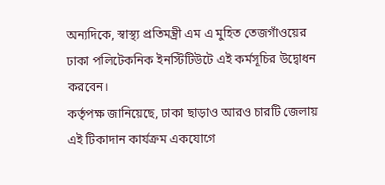অন্যদিকে, স্বাস্থ্য প্রতিমন্ত্রী এম এ মুহিত তেজগাঁওয়ের ঢাকা পলিটেকনিক ইনস্টিটিউটে এই কর্মসূচির উদ্বোধন করবেন।
কর্তৃপক্ষ জানিয়েছে, ঢাকা ছাড়াও আরও চারটি জেলায় এই টিকাদান কার্যক্রম একযোগে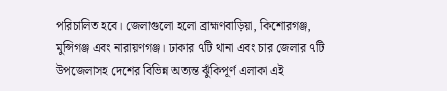পরিচালিত হবে। জেলাগুলো হলো ব্রাহ্মণবাড়িয়া, কিশোরগঞ্জ, মুন্সিগঞ্জ এবং নারায়ণগঞ্জ। ঢাকার ৭টি থানা এবং চার জেলার ৭টি উপজেলাসহ দেশের বিভিন্ন অত্যন্ত ঝুঁকিপূর্ণ এলাকা এই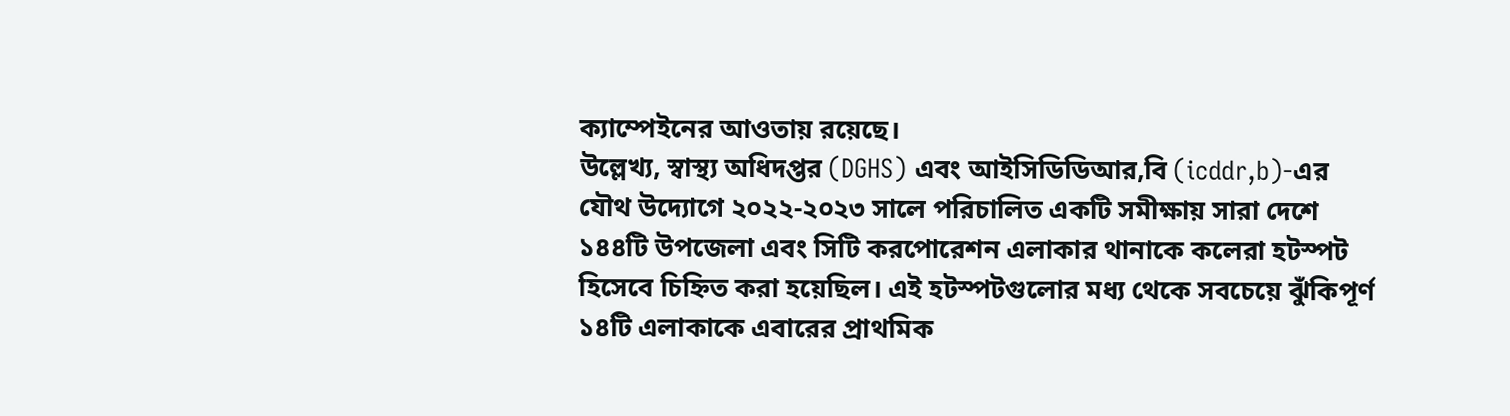ক্যাম্পেইনের আওতায় রয়েছে।
উল্লেখ্য, স্বাস্থ্য অধিদপ্তর (DGHS) এবং আইসিডিডিআর,বি (icddr,b)-এর যৌথ উদ্যোগে ২০২২-২০২৩ সালে পরিচালিত একটি সমীক্ষায় সারা দেশে ১৪৪টি উপজেলা এবং সিটি করপোরেশন এলাকার থানাকে কলেরা হটস্পট হিসেবে চিহ্নিত করা হয়েছিল। এই হটস্পটগুলোর মধ্য থেকে সবচেয়ে ঝুঁকিপূর্ণ ১৪টি এলাকাকে এবারের প্রাথমিক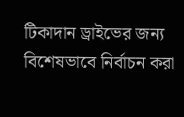টিকাদান ড্রাইভের জন্য বিশেষভাবে নির্বাচন করা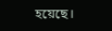হয়েছে।